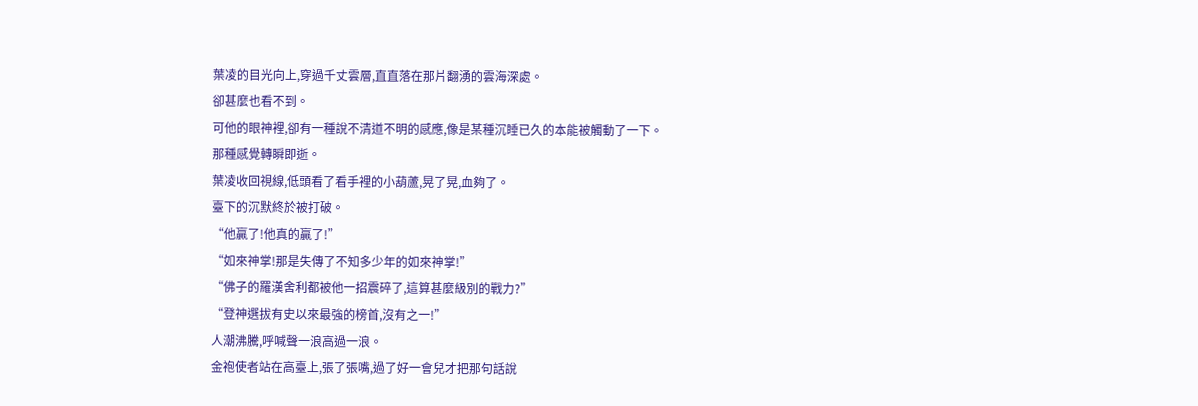葉凌的目光向上,穿過千丈雲層,直直落在那片翻湧的雲海深處。
卻甚麼也看不到。
可他的眼神裡,卻有一種說不清道不明的感應,像是某種沉睡已久的本能被觸動了一下。
那種感覺轉瞬即逝。
葉凌收回視線,低頭看了看手裡的小葫蘆,晃了晃,血夠了。
臺下的沉默終於被打破。
“他贏了!他真的贏了!”
“如來神掌!那是失傳了不知多少年的如來神掌!”
“佛子的羅漢舍利都被他一招震碎了,這算甚麼級別的戰力?”
“登神選拔有史以來最強的榜首,沒有之一!”
人潮沸騰,呼喊聲一浪高過一浪。
金袍使者站在高臺上,張了張嘴,過了好一會兒才把那句話說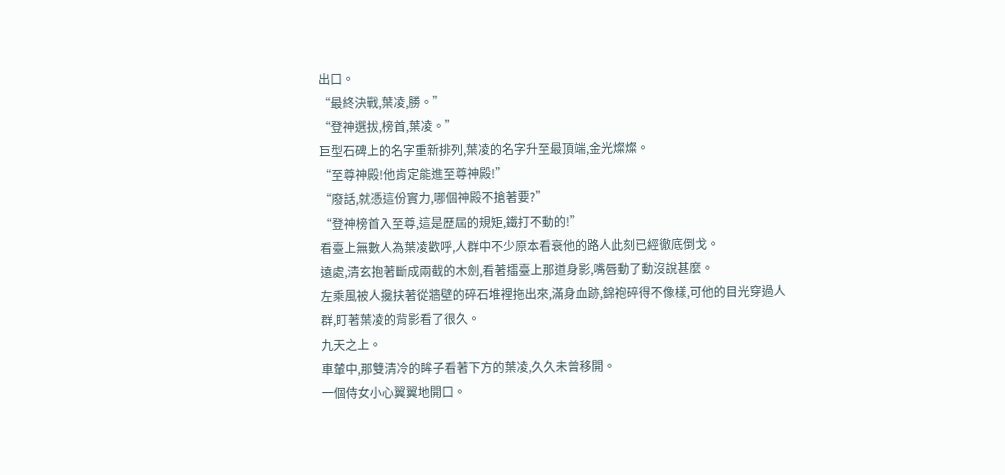出口。
“最終決戰,葉凌,勝。”
“登神選拔,榜首,葉凌。”
巨型石碑上的名字重新排列,葉凌的名字升至最頂端,金光燦燦。
“至尊神殿!他肯定能進至尊神殿!”
“廢話,就憑這份實力,哪個神殿不搶著要?”
“登神榜首入至尊,這是歷屆的規矩,鐵打不動的!”
看臺上無數人為葉凌歡呼,人群中不少原本看衰他的路人此刻已經徹底倒戈。
遠處,清玄抱著斷成兩截的木劍,看著擂臺上那道身影,嘴唇動了動沒說甚麼。
左乘風被人攙扶著從牆壁的碎石堆裡拖出來,滿身血跡,錦袍碎得不像樣,可他的目光穿過人群,盯著葉凌的背影看了很久。
九天之上。
車輦中,那雙清冷的眸子看著下方的葉凌,久久未曾移開。
一個侍女小心翼翼地開口。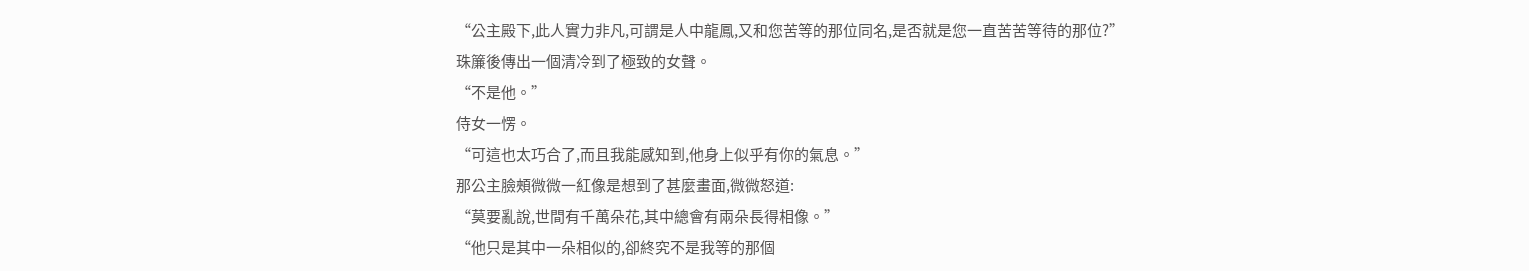“公主殿下,此人實力非凡,可謂是人中龍鳳,又和您苦等的那位同名,是否就是您一直苦苦等待的那位?”
珠簾後傳出一個清冷到了極致的女聲。
“不是他。”
侍女一愣。
“可這也太巧合了,而且我能感知到,他身上似乎有你的氣息。”
那公主臉頰微微一紅像是想到了甚麼畫面,微微怒道:
“莫要亂說,世間有千萬朵花,其中總會有兩朵長得相像。”
“他只是其中一朵相似的,卻終究不是我等的那個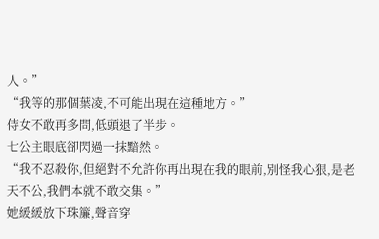人。”
“我等的那個葉凌,不可能出現在這種地方。”
侍女不敢再多問,低頭退了半步。
七公主眼底卻閃過一抹黯然。
“我不忍殺你,但絕對不允許你再出現在我的眼前,別怪我心狠,是老天不公,我們本就不敢交集。”
她緩緩放下珠簾,聲音穿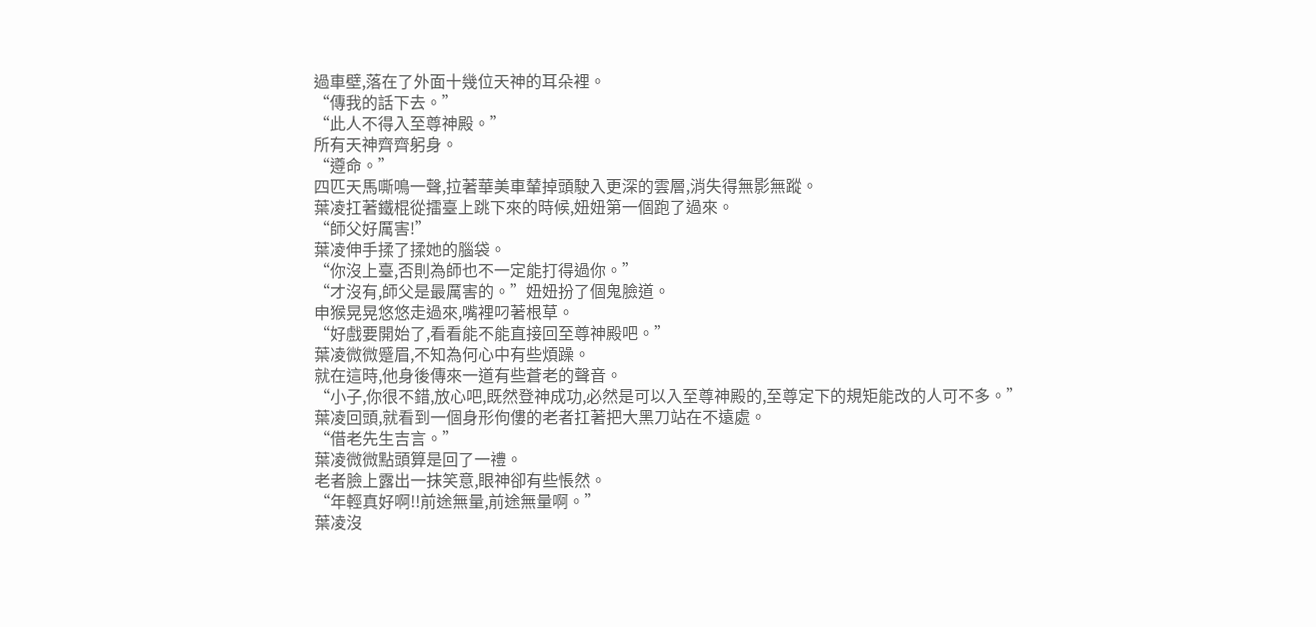過車壁,落在了外面十幾位天神的耳朵裡。
“傳我的話下去。”
“此人不得入至尊神殿。”
所有天神齊齊躬身。
“遵命。”
四匹天馬嘶鳴一聲,拉著華美車輦掉頭駛入更深的雲層,消失得無影無蹤。
葉凌扛著鐵棍從擂臺上跳下來的時候,妞妞第一個跑了過來。
“師父好厲害!”
葉凌伸手揉了揉她的腦袋。
“你沒上臺,否則為師也不一定能打得過你。”
“才沒有,師父是最厲害的。”妞妞扮了個鬼臉道。
申猴晃晃悠悠走過來,嘴裡叼著根草。
“好戲要開始了,看看能不能直接回至尊神殿吧。”
葉凌微微蹙眉,不知為何心中有些煩躁。
就在這時,他身後傳來一道有些蒼老的聲音。
“小子,你很不錯,放心吧,既然登神成功,必然是可以入至尊神殿的,至尊定下的規矩能改的人可不多。”
葉凌回頭,就看到一個身形佝僂的老者扛著把大黑刀站在不遠處。
“借老先生吉言。”
葉凌微微點頭算是回了一禮。
老者臉上露出一抹笑意,眼神卻有些悵然。
“年輕真好啊!!前途無量,前途無量啊。”
葉凌沒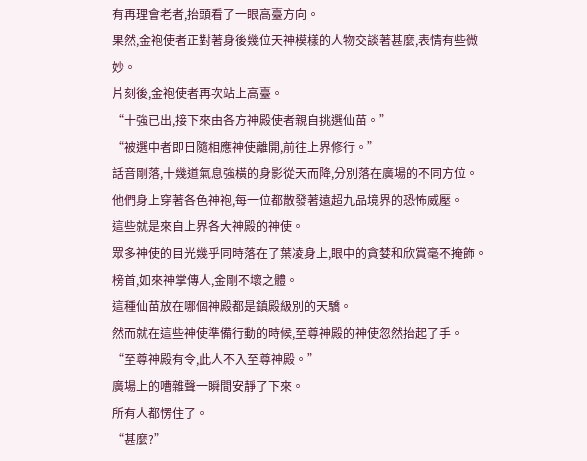有再理會老者,抬頭看了一眼高臺方向。
果然,金袍使者正對著身後幾位天神模樣的人物交談著甚麼,表情有些微妙。
片刻後,金袍使者再次站上高臺。
“十強已出,接下來由各方神殿使者親自挑選仙苗。”
“被選中者即日隨相應神使離開,前往上界修行。”
話音剛落,十幾道氣息強橫的身影從天而降,分別落在廣場的不同方位。
他們身上穿著各色神袍,每一位都散發著遠超九品境界的恐怖威壓。
這些就是來自上界各大神殿的神使。
眾多神使的目光幾乎同時落在了葉凌身上,眼中的貪婪和欣賞毫不掩飾。
榜首,如來神掌傳人,金剛不壞之體。
這種仙苗放在哪個神殿都是鎮殿級別的天驕。
然而就在這些神使準備行動的時候,至尊神殿的神使忽然抬起了手。
“至尊神殿有令,此人不入至尊神殿。”
廣場上的嘈雜聲一瞬間安靜了下來。
所有人都愣住了。
“甚麼?”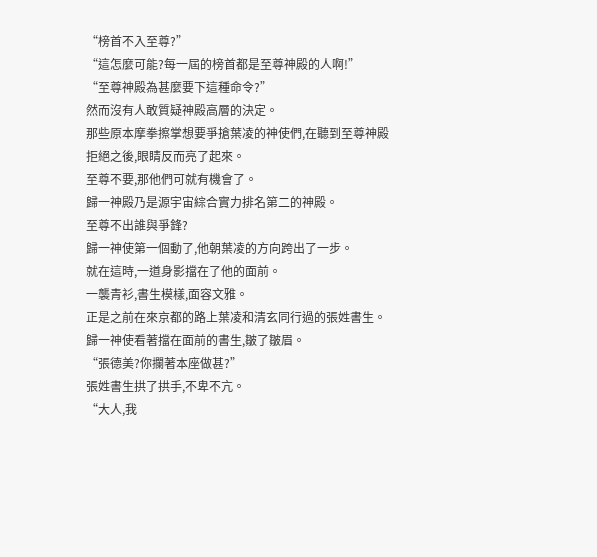“榜首不入至尊?”
“這怎麼可能?每一屆的榜首都是至尊神殿的人啊!”
“至尊神殿為甚麼要下這種命令?”
然而沒有人敢質疑神殿高層的決定。
那些原本摩拳擦掌想要爭搶葉凌的神使們,在聽到至尊神殿拒絕之後,眼睛反而亮了起來。
至尊不要,那他們可就有機會了。
歸一神殿乃是源宇宙綜合實力排名第二的神殿。
至尊不出誰與爭鋒?
歸一神使第一個動了,他朝葉凌的方向跨出了一步。
就在這時,一道身影擋在了他的面前。
一襲青衫,書生模樣,面容文雅。
正是之前在來京都的路上葉凌和清玄同行過的張姓書生。
歸一神使看著擋在面前的書生,皺了皺眉。
“張德美?你攔著本座做甚?”
張姓書生拱了拱手,不卑不亢。
“大人,我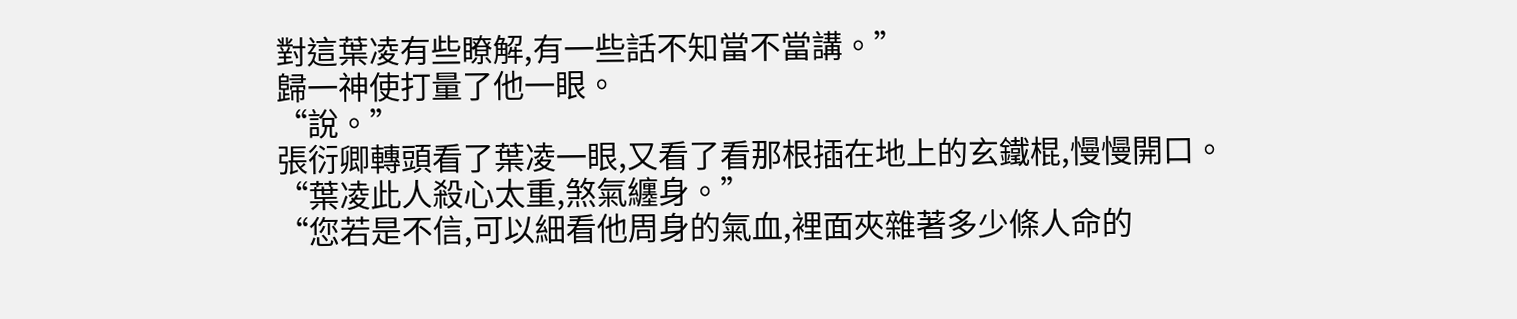對這葉凌有些瞭解,有一些話不知當不當講。”
歸一神使打量了他一眼。
“說。”
張衍卿轉頭看了葉凌一眼,又看了看那根插在地上的玄鐵棍,慢慢開口。
“葉凌此人殺心太重,煞氣纏身。”
“您若是不信,可以細看他周身的氣血,裡面夾雜著多少條人命的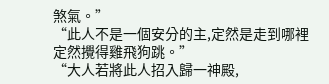煞氣。”
“此人不是一個安分的主,定然是走到哪裡定然攪得雞飛狗跳。”
“大人若將此人招入歸一神殿,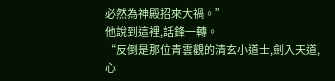必然為神殿招來大禍。”
他說到這裡,話鋒一轉。
“反倒是那位青雲觀的清玄小道士,劍入天道,心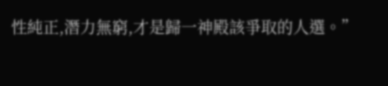性純正,潛力無窮,才是歸一神殿該爭取的人選。”